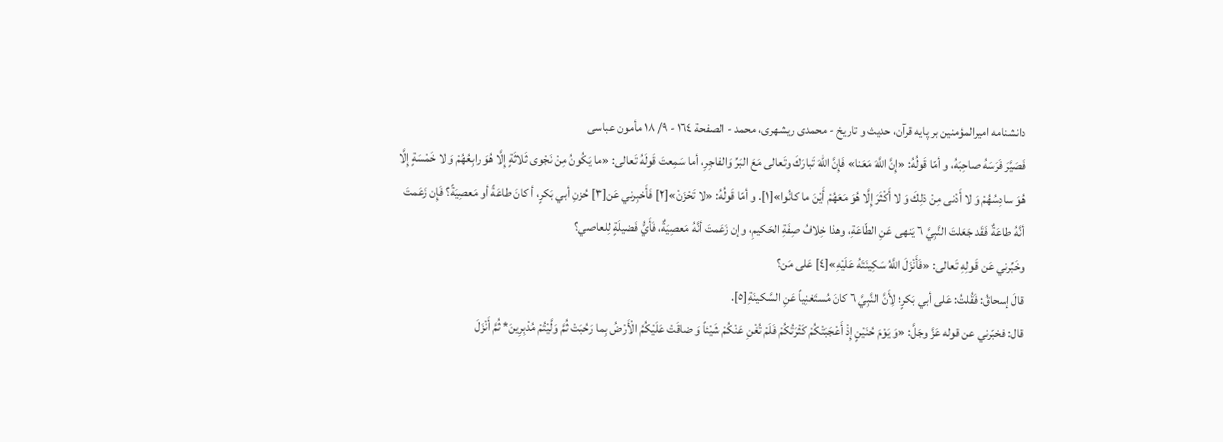دانشنامه اميرالمؤمنين بر پايه قرآن، حديث و تاريخ - محمدی ریشهری، محمد - الصفحة ١٦٤ - ٩/ ١٨ مأمون عباسى
فَصَيَّرَ فَرَسَهُ صاحِبَهُ، و أمّا قَولُهُ: «إِنَّ اللَّهَ مَعَنا» فَإِنَّ اللّهَ تَبارَكَ وتَعالى مَعَ البَرِّ وَالفاجِرِ، أما سَمِعتَ قَولَهُ تَعالى: «ما يَكُونُ مِنْ نَجْوى ثَلاثَةٍ إِلَّا هُوَ رابِعُهُمْ وَ لا خَمْسَةٍ إِلَّا هُوَ سادِسُهُمْ وَ لا أَدْنى مِنْ ذلِكَ وَ لا أَكْثَرَ إِلَّا هُوَ مَعَهُمْ أَيْنَ ما كانُوا»[١]. و أمّا قَولُهُ: «لا تَحْزَنْ»[٢] فَأَخبِرني عَن[٣] حُزنِ أبي بَكرٍ، أ كانَ طاعَةً أو مَعصِيَةً؟ فَإِن زَعَمتَ أنَّهُ طاعَةٌ فَقَد جَعَلتَ النَّبِيَّ ٦ يَنهى عَنِ الطّاعَةِ، وهذا خِلافُ صِفَةِ الحَكيمِ، وإن زَعَمتَ أنَّهُ مَعصِيَةٌ، فَأَيُّ فَضيلَةٍ لِلعاصي؟
وخَبِّرني عَن قَولِهِ تَعالى: «فَأَنْزَلَ اللَّهُ سَكِينَتَهُ عَلَيْهِ»[٤] عَلى مَن؟
قالَ إسحاقُ: فَقُلتُ: عَلى أبي بَكرٍ؛ لِأَنَّ النَّبِيَّ ٦ كانَ مُستَغنِياً عَنِ السَّكينَةِ[٥].
قال: فخبّرني عن قوله عَزَّ وجَلَّ: «وَ يَوْمَ حُنَيْنٍ إِذْ أَعْجَبَتْكُمْ كَثْرَتُكُمْ فَلَمْ تُغْنِ عَنْكُمْ شَيْئاً وَ ضاقَتْ عَلَيْكُمُ الْأَرْضُ بِما رَحُبَتْ ثُمَّ وَلَّيْتُمْ مُدْبِرِينَ* ثُمَّ أَنْزَلَ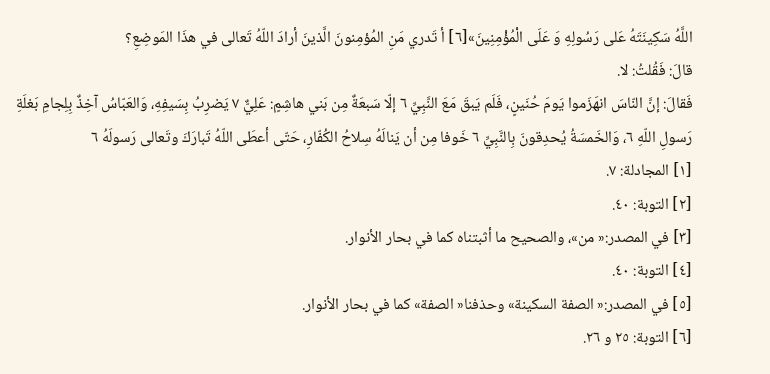اللَّهُ سَكِينَتَهُ عَلى رَسُولِهِ وَ عَلَى الْمُؤْمِنِينَ»[٦] أ تَدري مَنِ المُؤمِنونَ الَّذينَ أرادَ اللّهُ تَعالى في هذَا المَوضِعِ؟
قالَ: فَقُلتُ: لا.
فَقالَ: إنَّ النّاسَ انهَزَموا يَومَ حُنَينٍ، فَلَم يَبقَ مَعَ النَّبِيِّ ٦ إلّا سَبعَةٌ مِن بَني هاشِمٍ: عَلِيٌّ ٧ يَضرِبُ بِسَيفِهِ، وَالعَبّاسُ آخِذٌ بِلِجامِ بَغلَةِ رَسولِ اللّهِ ٦، وَالخَمسَةُ يُحدِقونَ بِالنَّبِيِّ ٦ خَوفا مِن أن يَنالَهُ سِلاحُ الكُفّارِ، حَتّى أعطَى اللّهُ تَبارَكَ وتَعالى رَسولَهُ ٦
[١] المجادلة: ٧.
[٢] التوبة: ٤٠.
[٣] في المصدر:« من»، والصحيح ما أثبتناه كما في بحار الأنوار.
[٤] التوبة: ٤٠.
[٥] في المصدر:« الصفة السكينة» وحذفنا« الصفة» كما في بحار الأنوار.
[٦] التوبة: ٢٥ و ٢٦.